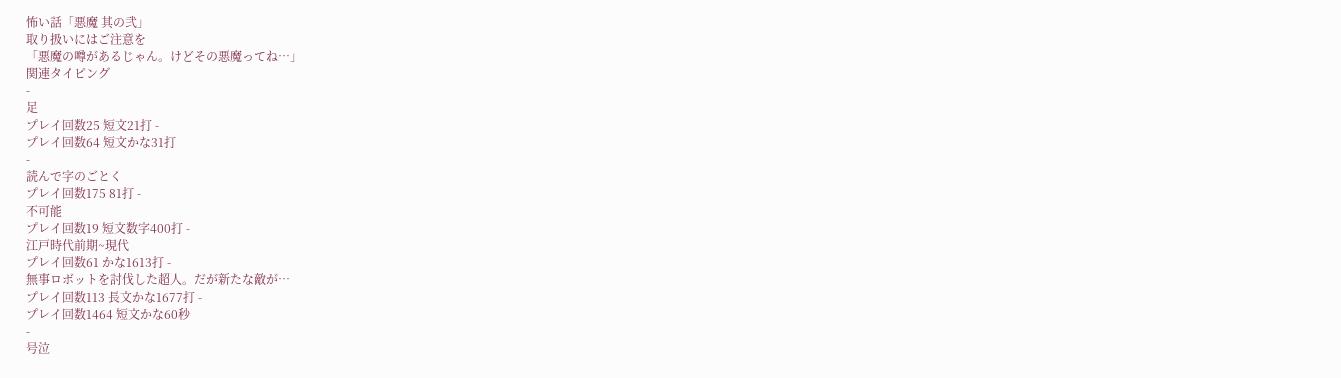怖い話「悪魔 其の弐」
取り扱いにはご注意を
「悪魔の噂があるじゃん。けどその悪魔ってね…」
関連タイピング
-
足
プレイ回数25 短文21打 -
プレイ回数64 短文かな31打
-
読んで字のごとく
プレイ回数175 81打 -
不可能
プレイ回数19 短文数字400打 -
江戸時代前期~現代
プレイ回数61 かな1613打 -
無事ロボットを討伐した超人。だが新たな敵が…
プレイ回数113 長文かな1677打 -
プレイ回数1464 短文かな60秒
-
号泣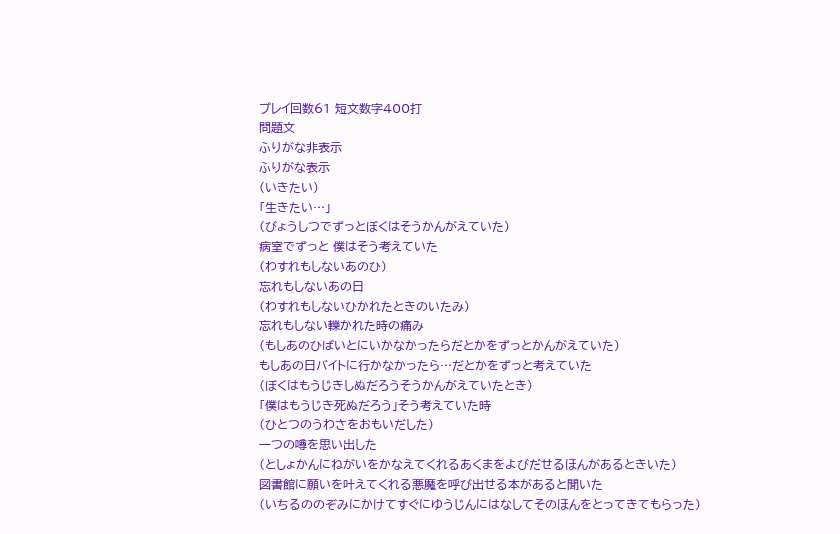プレイ回数61 短文数字400打
問題文
ふりがな非表示
ふりがな表示
(いきたい)
「生きたい…」
(びょうしつでずっとぼくはそうかんがえていた)
病室でずっと 僕はそう考えていた
(わすれもしないあのひ)
忘れもしないあの日
(わすれもしないひかれたときのいたみ)
忘れもしない轢かれた時の痛み
(もしあのひばいとにいかなかったらだとかをずっとかんがえていた)
もしあの日バイトに行かなかったら…だとかをずっと考えていた
(ぼくはもうじきしぬだろうそうかんがえていたとき)
「僕はもうじき死ぬだろう」そう考えていた時
(ひとつのうわさをおもいだした)
一つの噂を思い出した
(としょかんにねがいをかなえてくれるあくまをよびだせるほんがあるときいた)
図書館に願いを叶えてくれる悪魔を呼び出せる本があると聞いた
(いちるののぞみにかけてすぐにゆうじんにはなしてそのほんをとってきてもらった)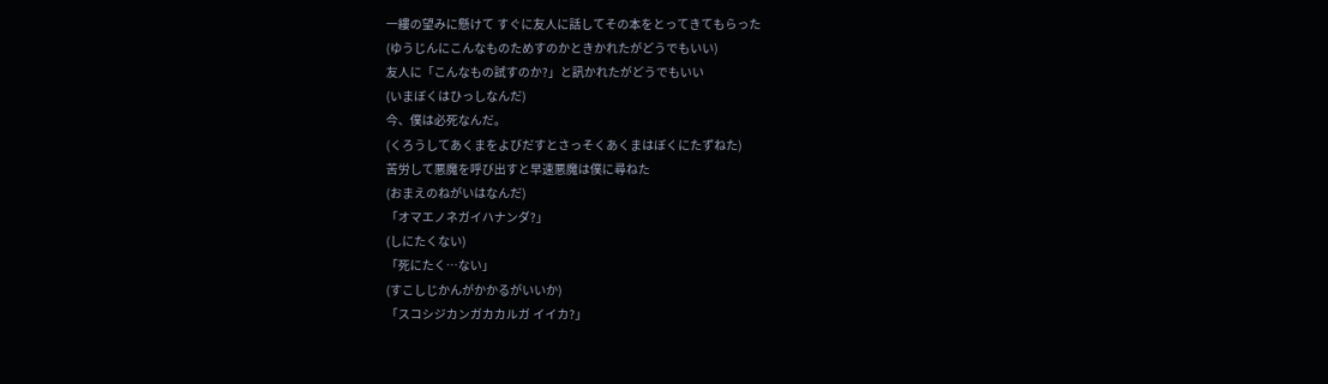一縷の望みに懸けて すぐに友人に話してその本をとってきてもらった
(ゆうじんにこんなものためすのかときかれたがどうでもいい)
友人に「こんなもの試すのか?」と訊かれたがどうでもいい
(いまぼくはひっしなんだ)
今、僕は必死なんだ。
(くろうしてあくまをよびだすとさっそくあくまはぼくにたずねた)
苦労して悪魔を呼び出すと早速悪魔は僕に尋ねた
(おまえのねがいはなんだ)
「オマエノネガイハナンダ?」
(しにたくない)
「死にたく…ない」
(すこしじかんがかかるがいいか)
「スコシジカンガカカルガ イイカ?」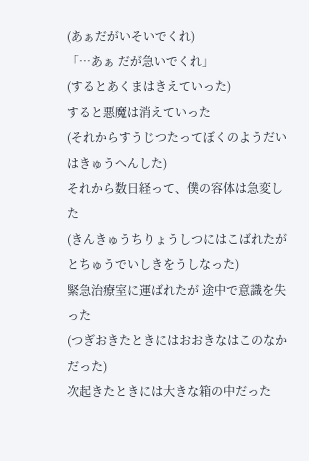(あぁだがいそいでくれ)
「…あぁ だが急いでくれ」
(するとあくまはきえていった)
すると悪魔は消えていった
(それからすうじつたってぼくのようだいはきゅうへんした)
それから数日経って、僕の容体は急変した
(きんきゅうちりょうしつにはこばれたがとちゅうでいしきをうしなった)
緊急治療室に運ばれたが 途中で意識を失った
(つぎおきたときにはおおきなはこのなかだった)
次起きたときには大きな箱の中だった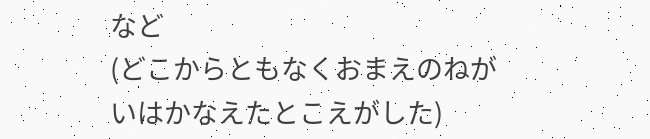など
(どこからともなくおまえのねがいはかなえたとこえがした)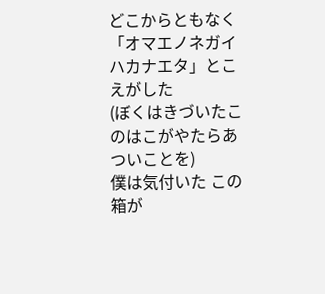どこからともなく「オマエノネガイハカナエタ」とこえがした
(ぼくはきづいたこのはこがやたらあついことを)
僕は気付いた この箱が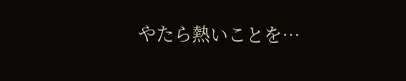やたら熱いことを…